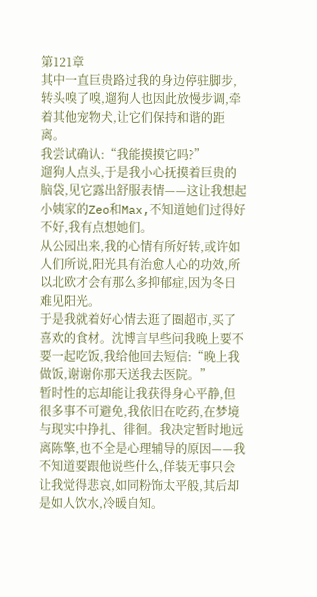第121章
其中一直巨贵路过我的身边停驻脚步,转头嗅了嗅,遛狗人也因此放慢步调,牵着其他宠物犬,让它们保持和谐的距离。
我尝试确认:“我能摸摸它吗?”
遛狗人点头,于是我小心抚摸着巨贵的脑袋,见它露出舒服表情——这让我想起小姨家的Zeo和Max,不知道她们过得好不好,我有点想她们。
从公园出来,我的心情有所好转,或许如人们所说,阳光具有治愈人心的功效,所以北欧才会有那么多抑郁症,因为冬日难见阳光。
于是我就着好心情去逛了圈超市,买了喜欢的食材。沈博言早些问我晚上要不要一起吃饭,我给他回去短信:“晚上我做饭,谢谢你那天送我去医院。”
暂时性的忘却能让我获得身心平静,但很多事不可避免,我依旧在吃药,在梦境与现实中挣扎、徘徊。我决定暂时地远离陈擎,也不全是心理辅导的原因——我不知道要跟他说些什么,佯装无事只会让我觉得悲哀,如同粉饰太平般,其后却是如人饮水,冷暖自知。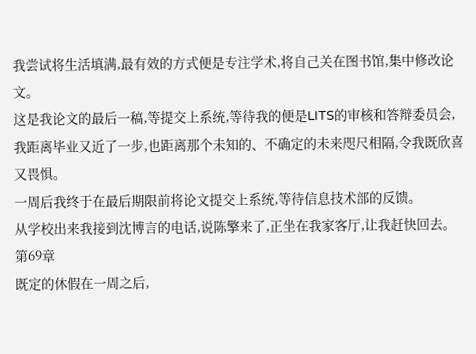我尝试将生活填满,最有效的方式便是专注学术,将自己关在图书馆,集中修改论文。
这是我论文的最后一稿,等提交上系统,等待我的便是LITS的审核和答辩委员会,我距离毕业又近了一步,也距离那个未知的、不确定的未来咫尺相隔,令我既欣喜又畏惧。
一周后我终于在最后期限前将论文提交上系统,等待信息技术部的反馈。
从学校出来我接到沈博言的电话,说陈擎来了,正坐在我家客厅,让我赶快回去。
第69章
既定的休假在一周之后,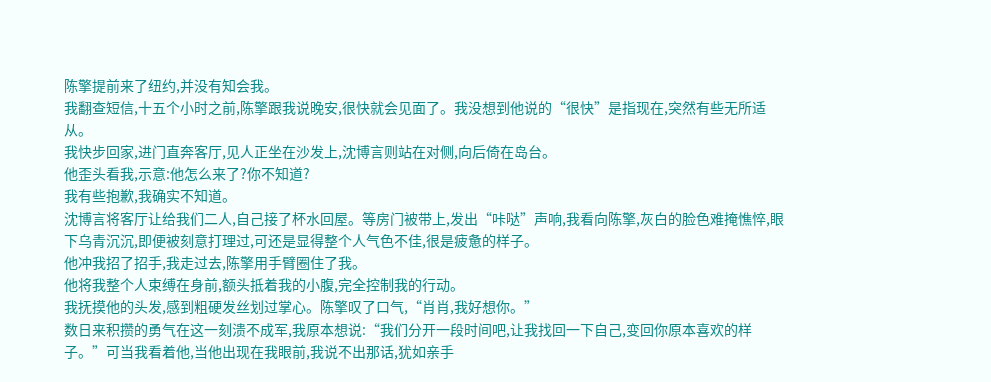陈擎提前来了纽约,并没有知会我。
我翻查短信,十五个小时之前,陈擎跟我说晚安,很快就会见面了。我没想到他说的“很快”是指现在,突然有些无所适从。
我快步回家,进门直奔客厅,见人正坐在沙发上,沈博言则站在对侧,向后倚在岛台。
他歪头看我,示意:他怎么来了?你不知道?
我有些抱歉,我确实不知道。
沈博言将客厅让给我们二人,自己接了杯水回屋。等房门被带上,发出“咔哒”声响,我看向陈擎,灰白的脸色难掩憔悴,眼下乌青沉沉,即便被刻意打理过,可还是显得整个人气色不佳,很是疲惫的样子。
他冲我招了招手,我走过去,陈擎用手臂圈住了我。
他将我整个人束缚在身前,额头抵着我的小腹,完全控制我的行动。
我抚摸他的头发,感到粗硬发丝划过掌心。陈擎叹了口气,“肖肖,我好想你。”
数日来积攒的勇气在这一刻溃不成军,我原本想说:“我们分开一段时间吧,让我找回一下自己,变回你原本喜欢的样子。”可当我看着他,当他出现在我眼前,我说不出那话,犹如亲手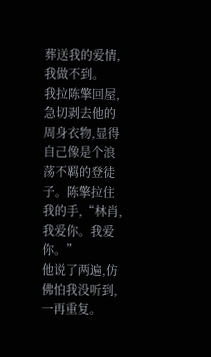葬送我的爱情,我做不到。
我拉陈擎回屋,急切剥去他的周身衣物,显得自己像是个浪荡不羁的登徒子。陈擎拉住我的手,“林肖,我爱你。我爱你。”
他说了两遍,仿佛怕我没听到,一再重复。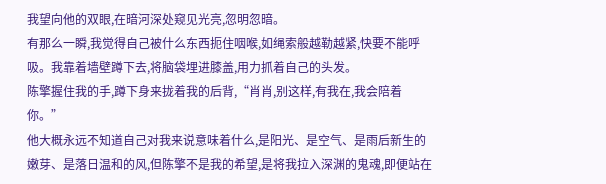我望向他的双眼,在暗河深处窥见光亮,忽明忽暗。
有那么一瞬,我觉得自己被什么东西扼住咽喉,如绳索般越勒越紧,快要不能呼吸。我靠着墙壁蹲下去,将脑袋埋进膝盖,用力抓着自己的头发。
陈擎握住我的手,蹲下身来拢着我的后背,“肖肖,别这样,有我在,我会陪着你。”
他大概永远不知道自己对我来说意味着什么,是阳光、是空气、是雨后新生的嫩芽、是落日温和的风,但陈擎不是我的希望,是将我拉入深渊的鬼魂,即便站在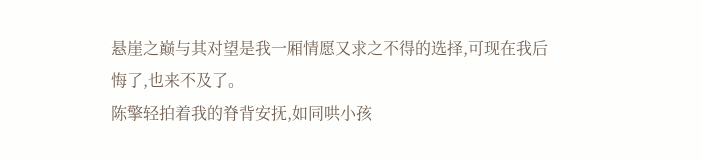悬崖之巅与其对望是我一厢情愿又求之不得的选择,可现在我后悔了,也来不及了。
陈擎轻拍着我的脊背安抚,如同哄小孩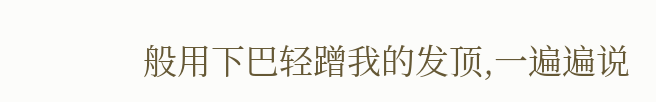般用下巴轻蹭我的发顶,一遍遍说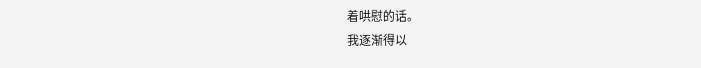着哄慰的话。
我逐渐得以